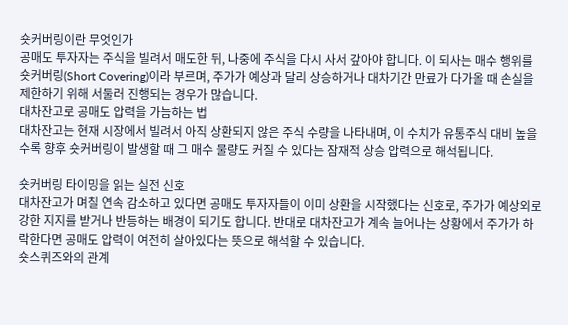숏커버링이란 무엇인가
공매도 투자자는 주식을 빌려서 매도한 뒤, 나중에 주식을 다시 사서 갚아야 합니다. 이 되사는 매수 행위를 숏커버링(Short Covering)이라 부르며, 주가가 예상과 달리 상승하거나 대차기간 만료가 다가올 때 손실을 제한하기 위해 서둘러 진행되는 경우가 많습니다.
대차잔고로 공매도 압력을 가늠하는 법
대차잔고는 현재 시장에서 빌려서 아직 상환되지 않은 주식 수량을 나타내며, 이 수치가 유통주식 대비 높을수록 향후 숏커버링이 발생할 때 그 매수 물량도 커질 수 있다는 잠재적 상승 압력으로 해석됩니다.

숏커버링 타이밍을 읽는 실전 신호
대차잔고가 며칠 연속 감소하고 있다면 공매도 투자자들이 이미 상환을 시작했다는 신호로, 주가가 예상외로 강한 지지를 받거나 반등하는 배경이 되기도 합니다. 반대로 대차잔고가 계속 늘어나는 상황에서 주가가 하락한다면 공매도 압력이 여전히 살아있다는 뜻으로 해석할 수 있습니다.
숏스퀴즈와의 관계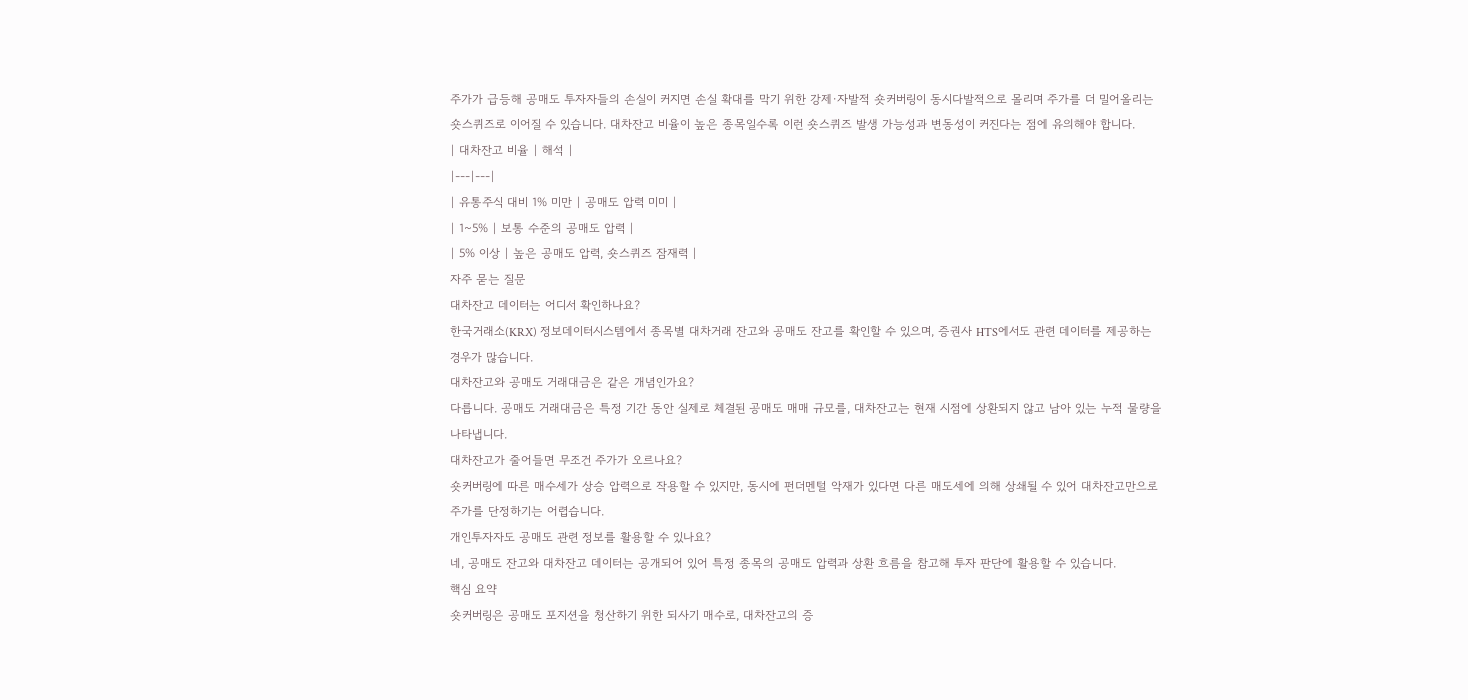주가가 급등해 공매도 투자자들의 손실이 커지면 손실 확대를 막기 위한 강제·자발적 숏커버링이 동시다발적으로 몰리며 주가를 더 밀어올리는 숏스퀴즈로 이어질 수 있습니다. 대차잔고 비율이 높은 종목일수록 이런 숏스퀴즈 발생 가능성과 변동성이 커진다는 점에 유의해야 합니다.
| 대차잔고 비율 | 해석 |
|---|---|
| 유통주식 대비 1% 미만 | 공매도 압력 미미 |
| 1~5% | 보통 수준의 공매도 압력 |
| 5% 이상 | 높은 공매도 압력, 숏스퀴즈 잠재력 |
자주 묻는 질문
대차잔고 데이터는 어디서 확인하나요?
한국거래소(KRX) 정보데이터시스템에서 종목별 대차거래 잔고와 공매도 잔고를 확인할 수 있으며, 증권사 HTS에서도 관련 데이터를 제공하는 경우가 많습니다.
대차잔고와 공매도 거래대금은 같은 개념인가요?
다릅니다. 공매도 거래대금은 특정 기간 동안 실제로 체결된 공매도 매매 규모를, 대차잔고는 현재 시점에 상환되지 않고 남아 있는 누적 물량을 나타냅니다.
대차잔고가 줄어들면 무조건 주가가 오르나요?
숏커버링에 따른 매수세가 상승 압력으로 작용할 수 있지만, 동시에 펀더멘털 악재가 있다면 다른 매도세에 의해 상쇄될 수 있어 대차잔고만으로 주가를 단정하기는 어렵습니다.
개인투자자도 공매도 관련 정보를 활용할 수 있나요?
네, 공매도 잔고와 대차잔고 데이터는 공개되어 있어 특정 종목의 공매도 압력과 상환 흐름을 참고해 투자 판단에 활용할 수 있습니다.
핵심 요약
숏커버링은 공매도 포지션을 청산하기 위한 되사기 매수로, 대차잔고의 증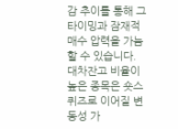감 추이를 통해 그 타이밍과 잠재적 매수 압력을 가늠할 수 있습니다. 대차잔고 비율이 높은 종목은 숏스퀴즈로 이어질 변동성 가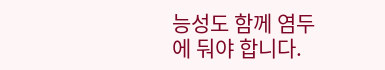능성도 함께 염두에 둬야 합니다.